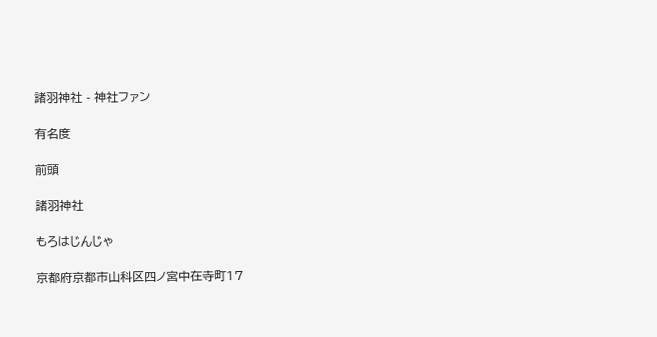諸羽神社 - 神社ファン

有名度

前頭

諸羽神社

もろはじんじゃ

京都府京都市山科区四ノ宮中在寺町17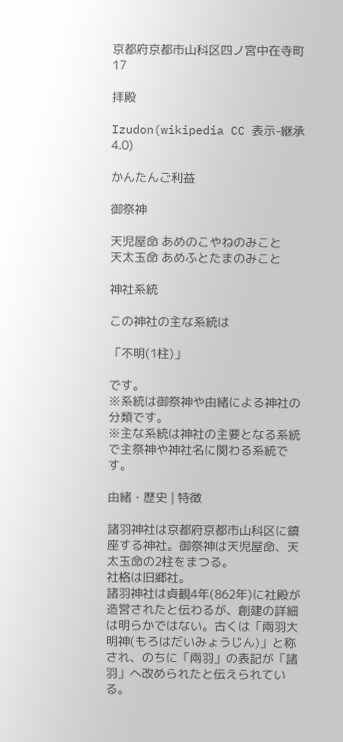京都府京都市山科区四ノ宮中在寺町17

拝殿

Izudon(wikipedia CC 表示-継承 4.0)

かんたんご利益

御祭神

天児屋命 あめのこやねのみこと
天太玉命 あめふとたまのみこと

神社系統

この神社の主な系統は

「不明(1柱)」

です。
※系統は御祭神や由緒による神社の分類です。
※主な系統は神社の主要となる系統で主祭神や神社名に関わる系統です。

由緒・歴史 | 特徴

諸羽神社は京都府京都市山科区に鎮座する神社。御祭神は天児屋命、天太玉命の2柱をまつる。
社格は旧郷社。
諸羽神社は貞観4年(862年)に社殿が造営されたと伝わるが、創建の詳細は明らかではない。古くは「兩羽大明神(もろはだいみょうじん)」と称され、のちに「兩羽」の表記が「諸羽」へ改められたと伝えられている。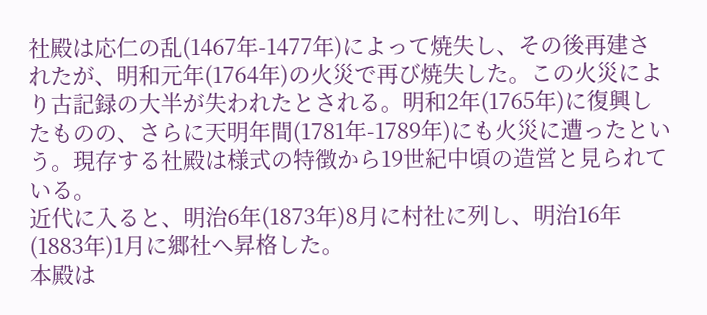社殿は応仁の乱(1467年-1477年)によって焼失し、その後再建されたが、明和元年(1764年)の火災で再び焼失した。この火災により古記録の大半が失われたとされる。明和2年(1765年)に復興したものの、さらに天明年間(1781年-1789年)にも火災に遭ったという。現存する社殿は様式の特徴から19世紀中頃の造営と見られている。
近代に入ると、明治6年(1873年)8月に村社に列し、明治16年(1883年)1月に郷社へ昇格した。
本殿は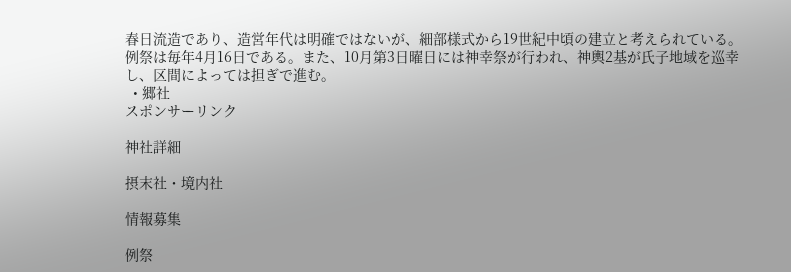春日流造であり、造営年代は明確ではないが、細部様式から19世紀中頃の建立と考えられている。例祭は毎年4月16日である。また、10月第3日曜日には神幸祭が行われ、神輿2基が氏子地域を巡幸し、区間によっては担ぎで進む。
  • 郷社
スポンサーリンク

神社詳細

摂末社・境内社

情報募集

例祭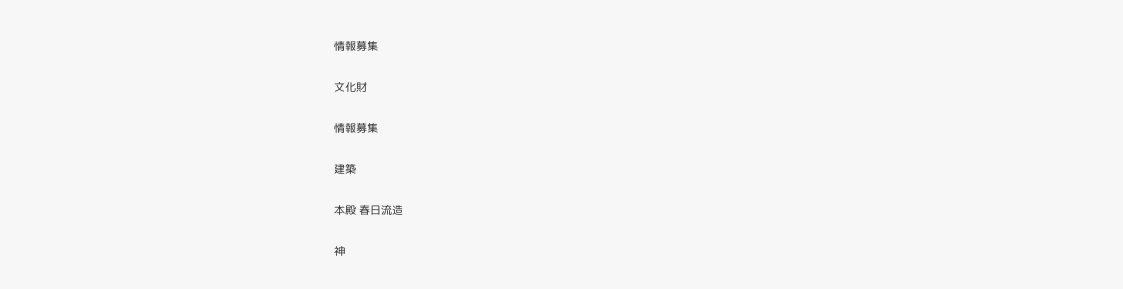情報募集

文化財

情報募集

建築

本殿 春日流造

神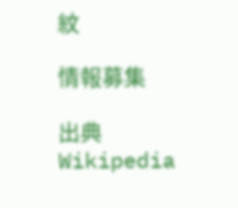紋

情報募集

出典
Wikipedia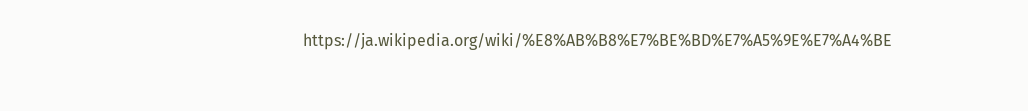https://ja.wikipedia.org/wiki/%E8%AB%B8%E7%BE%BD%E7%A5%9E%E7%A4%BE